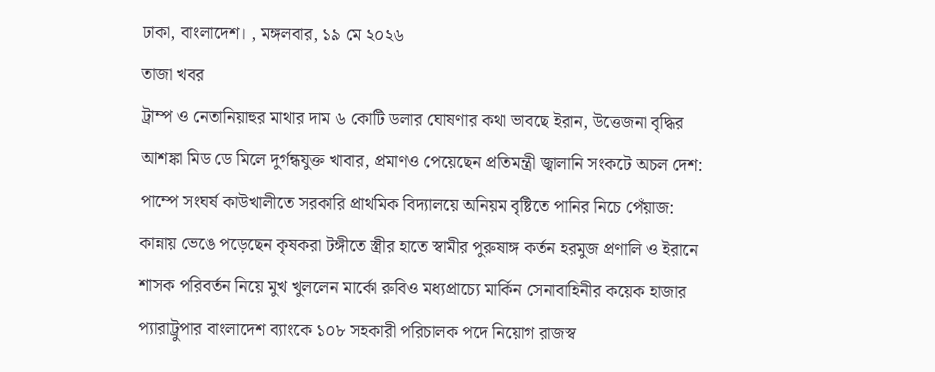ঢাকা, বাংলাদেশ। , মঙ্গলবার, ১৯ মে ২০২৬
তাজা খবর
ট্রাম্প ও নেতানিয়াহুর মাথার দাম ৬ কোটি ডলার ঘোষণার কথা ভাবছে ইরান, উত্তেজনা বৃদ্ধির আশঙ্কা মিড ডে মিলে দুর্গন্ধযুক্ত খাবার, প্রমাণও পেয়েছেন প্রতিমন্ত্রী জ্বালানি সংকটে অচল দেশ: পাম্পে সংঘর্ষ কাউখালীতে সরকারি প্রাথমিক বিদ্যালয়ে অনিয়ম বৃষ্টিতে পানির নিচে পেঁয়াজ: কান্নায় ভেঙে পড়েছেন কৃষকরা টঙ্গীতে স্ত্রীর হাতে স্বামীর পুরুষাঙ্গ কর্তন হরমুজ প্রণালি ও ইরানে শাসক পরিবর্তন নিয়ে মুখ খুললেন মার্কো রুবিও মধ্যপ্রাচ্যে মার্কিন সেনাবাহিনীর কয়েক হাজার প্যারাট্রুপার বাংলাদেশ ব্যাংকে ১০৮ সহকারী পরিচালক পদে নিয়োগ রাজস্ব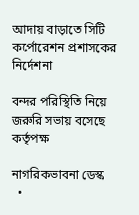আদায় বাড়াতে সিটি কর্পোরেশন প্রশাসকের নির্দেশনা

বন্দর পরিস্থিতি নিয়ে জরুরি সভায় বসেছে কর্তৃপক্ষ

নাগরিকভাবনা ডেস্ক
  •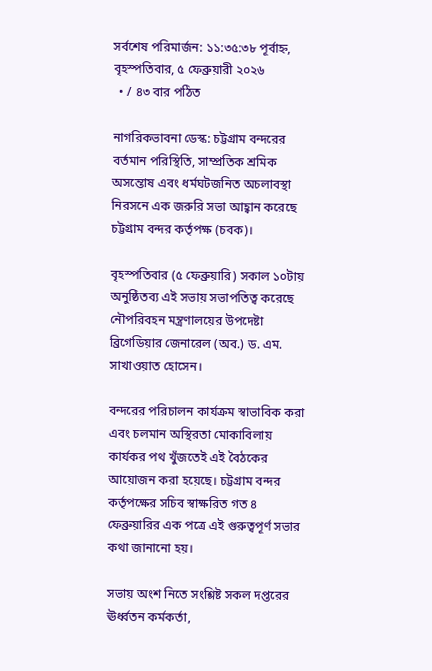সর্বশেষ পরিমার্জন: ১১:৩৫:৩৮ পূর্বাহ্ন, বৃহস্পতিবার, ৫ ফেব্রুয়ারী ২০২৬
  • / ৪৩ বার পঠিত

নাগরিকভাবনা ডেস্ক: চট্টগ্রাম বন্দরের বর্তমান পরিস্থিতি, সাম্প্রতিক শ্রমিক অসন্তোষ এবং ধর্মঘটজনিত অচলাবস্থা নিরসনে এক জরুরি সভা আহ্বান করেছে চট্টগ্রাম বন্দর কর্তৃপক্ষ (চবক)।

বৃহস্পতিবার (৫ ফেব্রুয়ারি) সকাল ১০টায় অনুষ্ঠিতব্য এই সভায় সভাপতিত্ব করেছে নৌপরিবহন মন্ত্রণালয়ের উপদেষ্টা ব্রিগেডিয়ার জেনারেল (অব.) ড. এম. সাখাওয়াত হোসেন।

বন্দরের পরিচালন কার্যক্রম স্বাভাবিক করা এবং চলমান অস্থিরতা মোকাবিলায় কার্যকর পথ খুঁজতেই এই বৈঠকের আয়োজন করা হয়েছে। চট্টগ্রাম বন্দর কর্তৃপক্ষের সচিব স্বাক্ষরিত গত ৪ ফেব্রুয়ারির এক পত্রে এই গুরুত্বপূর্ণ সভার কথা জানানো হয়।

সভায় অংশ নিতে সংশ্লিষ্ট সকল দপ্তরের ঊর্ধ্বতন কর্মকর্তা,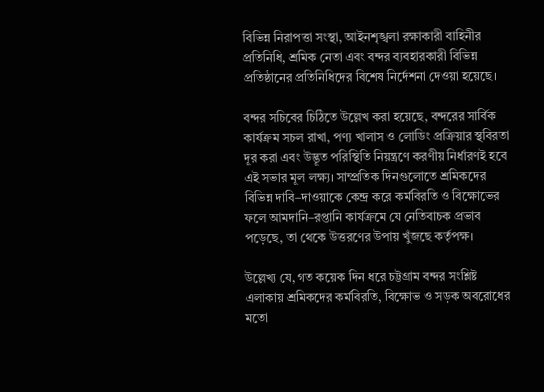বিভিন্ন নিরাপত্তা সংস্থা, আইনশৃঙ্খলা রক্ষাকারী বাহিনীর প্রতিনিধি, শ্রমিক নেতা এবং বন্দর ব্যবহারকারী বিভিন্ন প্রতিষ্ঠানের প্রতিনিধিদের বিশেষ নির্দেশনা দেওয়া হয়েছে।

বন্দর সচিবের চিঠিতে উল্লেখ করা হয়েছে, বন্দরের সার্বিক কার্যক্রম সচল রাখা, পণ্য খালাস ও লোডিং প্রক্রিয়ার স্থবিরতা দূর করা এবং উদ্ভূত পরিস্থিতি নিয়ন্ত্রণে করণীয় নির্ধারণই হবে এই সভার মূল লক্ষ্য। সাম্প্রতিক দিনগুলোতে শ্রমিকদের বিভিন্ন দাবি–দাওয়াকে কেন্দ্র করে কর্মবিরতি ও বিক্ষোভের ফলে আমদানি–রপ্তানি কার্যক্রমে যে নেতিবাচক প্রভাব পড়েছে, তা থেকে উত্তরণের উপায় খুঁজছে কর্তৃপক্ষ।

উল্লেখ্য যে, গত কয়েক দিন ধরে চট্টগ্রাম বন্দর সংশ্লিষ্ট এলাকায় শ্রমিকদের কর্মবিরতি, বিক্ষোভ ও সড়ক অবরোধের মতো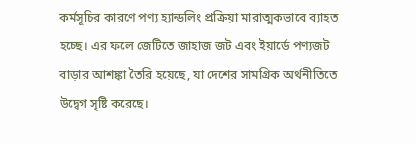কর্মসূচির কারণে পণ্য হ্যান্ডলিং প্রক্রিয়া মারাত্মকভাবে ব্যাহত হচ্ছে। এর ফলে জেটিতে জাহাজ জট এবং ইয়ার্ডে পণ্যজট বাড়ার আশঙ্কা তৈরি হয়েছে, যা দেশের সামগ্রিক অর্থনীতিতে উদ্বেগ সৃষ্টি করেছে।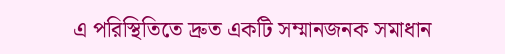এ পরিস্থিতিতে দ্রুত একটি সম্মানজনক সমাধান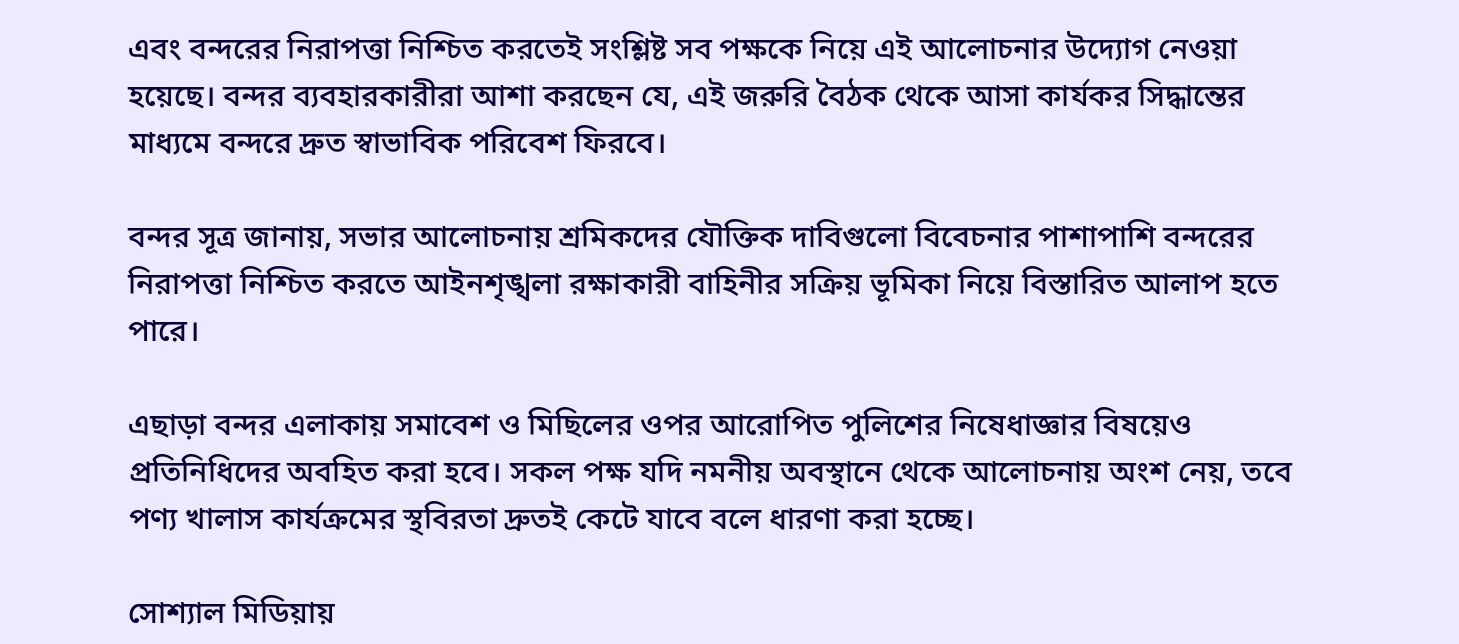এবং বন্দরের নিরাপত্তা নিশ্চিত করতেই সংশ্লিষ্ট সব পক্ষকে নিয়ে এই আলোচনার উদ্যোগ নেওয়া হয়েছে। বন্দর ব্যবহারকারীরা আশা করছেন যে, এই জরুরি বৈঠক থেকে আসা কার্যকর সিদ্ধান্তের মাধ্যমে বন্দরে দ্রুত স্বাভাবিক পরিবেশ ফিরবে।

বন্দর সূত্র জানায়, সভার আলোচনায় শ্রমিকদের যৌক্তিক দাবিগুলো বিবেচনার পাশাপাশি বন্দরের নিরাপত্তা নিশ্চিত করতে আইনশৃঙ্খলা রক্ষাকারী বাহিনীর সক্রিয় ভূমিকা নিয়ে বিস্তারিত আলাপ হতে পারে।

এছাড়া বন্দর এলাকায় সমাবেশ ও মিছিলের ওপর আরোপিত পুলিশের নিষেধাজ্ঞার বিষয়েও প্রতিনিধিদের অবহিত করা হবে। সকল পক্ষ যদি নমনীয় অবস্থানে থেকে আলোচনায় অংশ নেয়, তবে পণ্য খালাস কার্যক্রমের স্থবিরতা দ্রুতই কেটে যাবে বলে ধারণা করা হচ্ছে।

সোশ্যাল মিডিয়ায়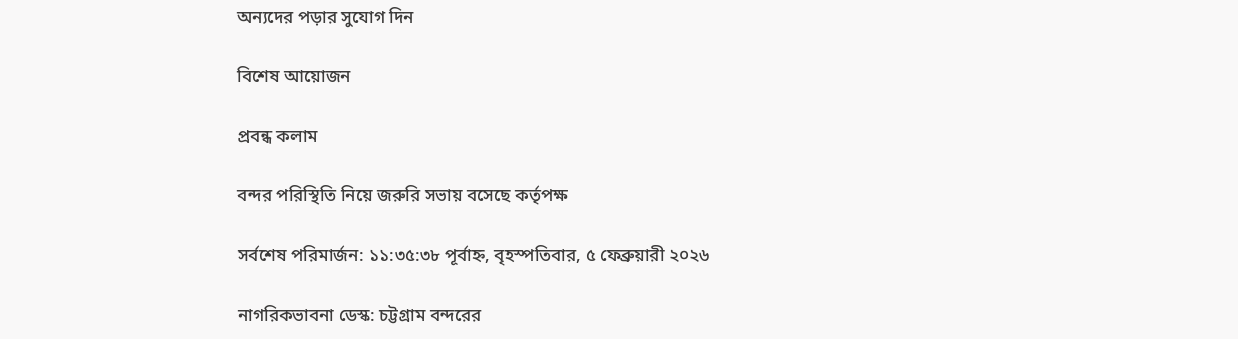অন্যদের পড়ার সুযোগ দিন

বিশেষ আয়োজন

প্রবন্ধ কলাম

বন্দর পরিস্থিতি নিয়ে জরুরি সভায় বসেছে কর্তৃপক্ষ

সর্বশেষ পরিমার্জন: ১১:৩৫:৩৮ পূর্বাহ্ন, বৃহস্পতিবার, ৫ ফেব্রুয়ারী ২০২৬

নাগরিকভাবনা ডেস্ক: চট্টগ্রাম বন্দরের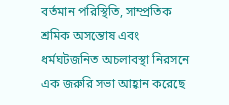বর্তমান পরিস্থিতি, সাম্প্রতিক শ্রমিক অসন্তোষ এবং ধর্মঘটজনিত অচলাবস্থা নিরসনে এক জরুরি সভা আহ্বান করেছে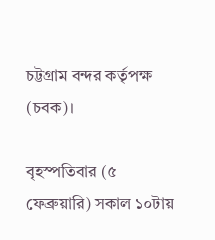চট্টগ্রাম বন্দর কর্তৃপক্ষ (চবক)।

বৃহস্পতিবার (৫ ফেব্রুয়ারি) সকাল ১০টায়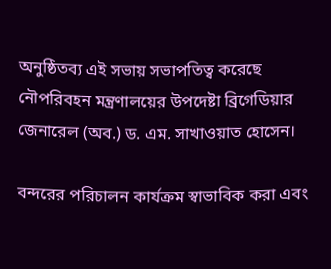অনুষ্ঠিতব্য এই সভায় সভাপতিত্ব করেছে নৌপরিবহন মন্ত্রণালয়ের উপদেষ্টা ব্রিগেডিয়ার জেনারেল (অব.) ড. এম. সাখাওয়াত হোসেন।

বন্দরের পরিচালন কার্যক্রম স্বাভাবিক করা এবং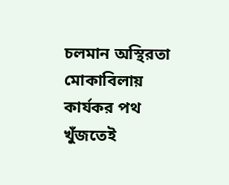চলমান অস্থিরতা মোকাবিলায় কার্যকর পথ খুঁজতেই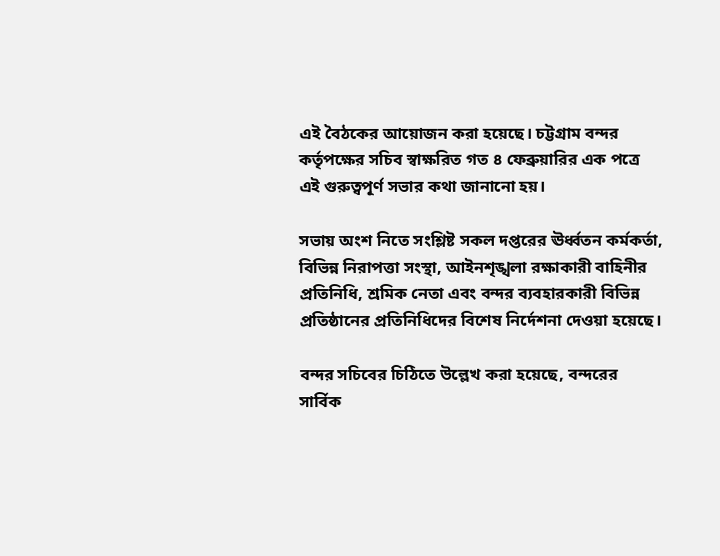এই বৈঠকের আয়োজন করা হয়েছে। চট্টগ্রাম বন্দর কর্তৃপক্ষের সচিব স্বাক্ষরিত গত ৪ ফেব্রুয়ারির এক পত্রে এই গুরুত্বপূর্ণ সভার কথা জানানো হয়।

সভায় অংশ নিতে সংশ্লিষ্ট সকল দপ্তরের ঊর্ধ্বতন কর্মকর্তা, বিভিন্ন নিরাপত্তা সংস্থা, আইনশৃঙ্খলা রক্ষাকারী বাহিনীর প্রতিনিধি, শ্রমিক নেতা এবং বন্দর ব্যবহারকারী বিভিন্ন প্রতিষ্ঠানের প্রতিনিধিদের বিশেষ নির্দেশনা দেওয়া হয়েছে।

বন্দর সচিবের চিঠিতে উল্লেখ করা হয়েছে, বন্দরের সার্বিক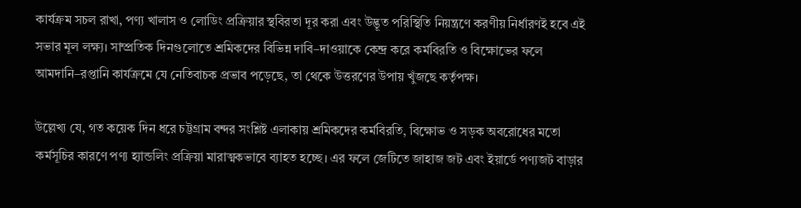কার্যক্রম সচল রাখা, পণ্য খালাস ও লোডিং প্রক্রিয়ার স্থবিরতা দূর করা এবং উদ্ভূত পরিস্থিতি নিয়ন্ত্রণে করণীয় নির্ধারণই হবে এই সভার মূল লক্ষ্য। সাম্প্রতিক দিনগুলোতে শ্রমিকদের বিভিন্ন দাবি–দাওয়াকে কেন্দ্র করে কর্মবিরতি ও বিক্ষোভের ফলে আমদানি–রপ্তানি কার্যক্রমে যে নেতিবাচক প্রভাব পড়েছে, তা থেকে উত্তরণের উপায় খুঁজছে কর্তৃপক্ষ।

উল্লেখ্য যে, গত কয়েক দিন ধরে চট্টগ্রাম বন্দর সংশ্লিষ্ট এলাকায় শ্রমিকদের কর্মবিরতি, বিক্ষোভ ও সড়ক অবরোধের মতো কর্মসূচির কারণে পণ্য হ্যান্ডলিং প্রক্রিয়া মারাত্মকভাবে ব্যাহত হচ্ছে। এর ফলে জেটিতে জাহাজ জট এবং ইয়ার্ডে পণ্যজট বাড়ার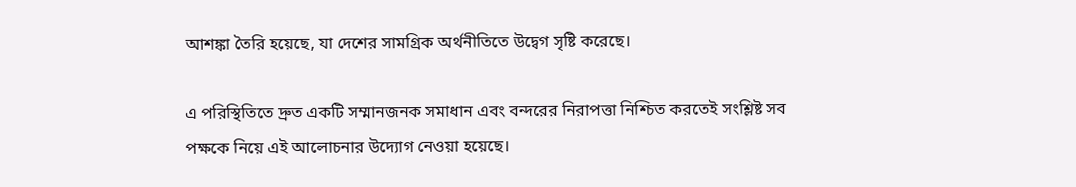আশঙ্কা তৈরি হয়েছে, যা দেশের সামগ্রিক অর্থনীতিতে উদ্বেগ সৃষ্টি করেছে।

এ পরিস্থিতিতে দ্রুত একটি সম্মানজনক সমাধান এবং বন্দরের নিরাপত্তা নিশ্চিত করতেই সংশ্লিষ্ট সব পক্ষকে নিয়ে এই আলোচনার উদ্যোগ নেওয়া হয়েছে।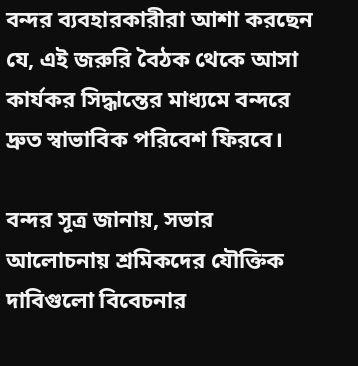বন্দর ব্যবহারকারীরা আশা করছেন যে, এই জরুরি বৈঠক থেকে আসা কার্যকর সিদ্ধান্তের মাধ্যমে বন্দরে দ্রুত স্বাভাবিক পরিবেশ ফিরবে।

বন্দর সূত্র জানায়, সভার আলোচনায় শ্রমিকদের যৌক্তিক দাবিগুলো বিবেচনার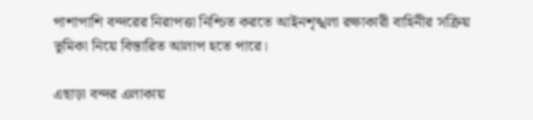পাশাপাশি বন্দরের নিরাপত্তা নিশ্চিত করতে আইনশৃঙ্খলা রক্ষাকারী বাহিনীর সক্রিয় ভূমিকা নিয়ে বিস্তারিত আলাপ হতে পারে।

এছাড়া বন্দর এলাকায়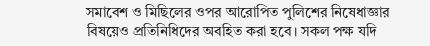সমাবেশ ও মিছিলের ওপর আরোপিত পুলিশের নিষেধাজ্ঞার বিষয়েও প্রতিনিধিদের অবহিত করা হবে। সকল পক্ষ যদি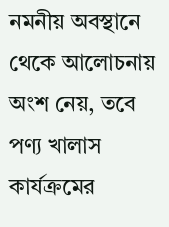নমনীয় অবস্থানে থেকে আলোচনায় অংশ নেয়, তবে পণ্য খালাস কার্যক্রমের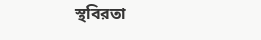স্থবিরতা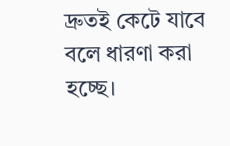দ্রুতই কেটে যাবে বলে ধারণা করা হচ্ছে।